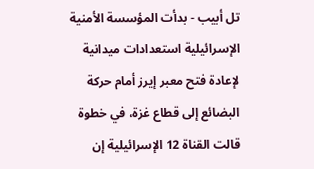تل أبيب - بدأت المؤسسة الأمنية الإسرائيلية استعدادات ميدانية لإعادة فتح معبر إيرز أمام حركة البضائع إلى قطاع غزة، في خطوة قالت القناة 12 الإسرائيلية إن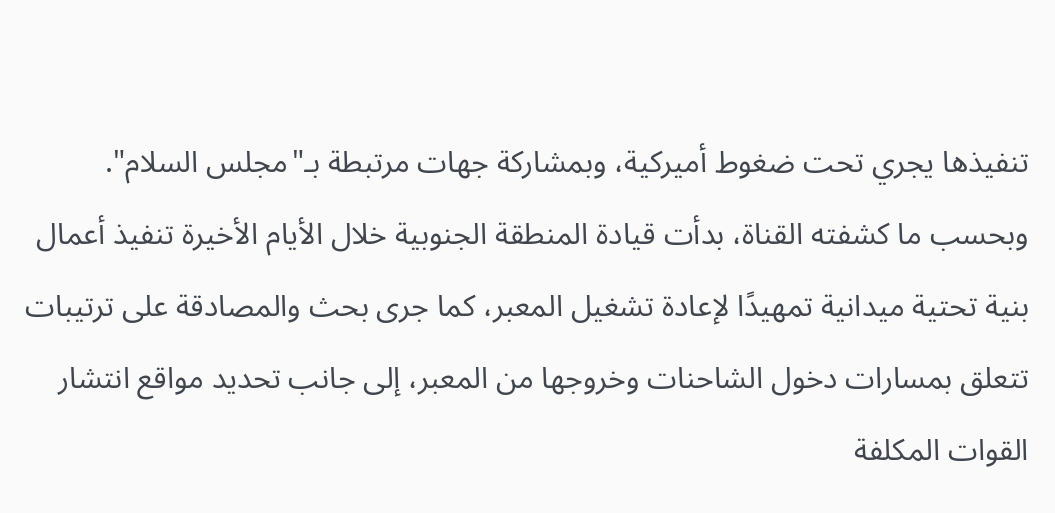تنفيذها يجري تحت ضغوط أميركية، وبمشاركة جهات مرتبطة بـ"مجلس السلام".
وبحسب ما كشفته القناة، بدأت قيادة المنطقة الجنوبية خلال الأيام الأخيرة تنفيذ أعمال بنية تحتية ميدانية تمهيدًا لإعادة تشغيل المعبر، كما جرى بحث والمصادقة على ترتيبات تتعلق بمسارات دخول الشاحنات وخروجها من المعبر، إلى جانب تحديد مواقع انتشار القوات المكلفة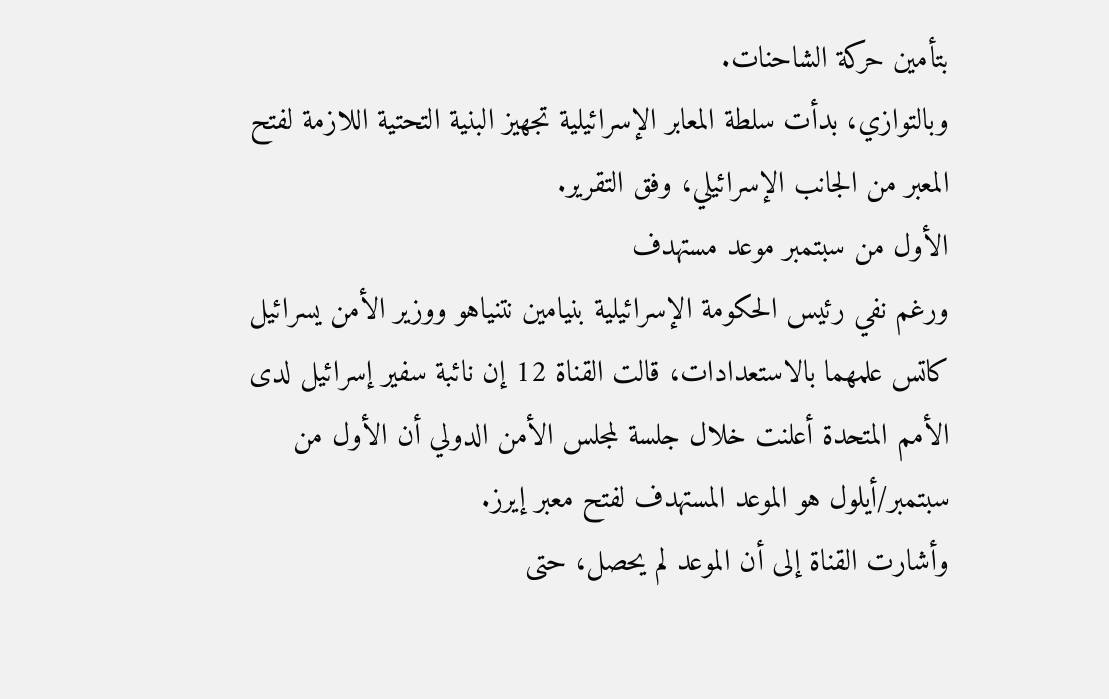بتأمين حركة الشاحنات.
وبالتوازي، بدأت سلطة المعابر الإسرائيلية تجهيز البنية التحتية اللازمة لفتح المعبر من الجانب الإسرائيلي، وفق التقرير.
الأول من سبتمبر موعد مستهدف
ورغم نفي رئيس الحكومة الإسرائيلية بنيامين نتنياهو ووزير الأمن يسرائيل كاتس علمهما بالاستعدادات، قالت القناة 12 إن نائبة سفير إسرائيل لدى الأمم المتحدة أعلنت خلال جلسة لمجلس الأمن الدولي أن الأول من سبتمبر/أيلول هو الموعد المستهدف لفتح معبر إيرز.
وأشارت القناة إلى أن الموعد لم يحصل، حتى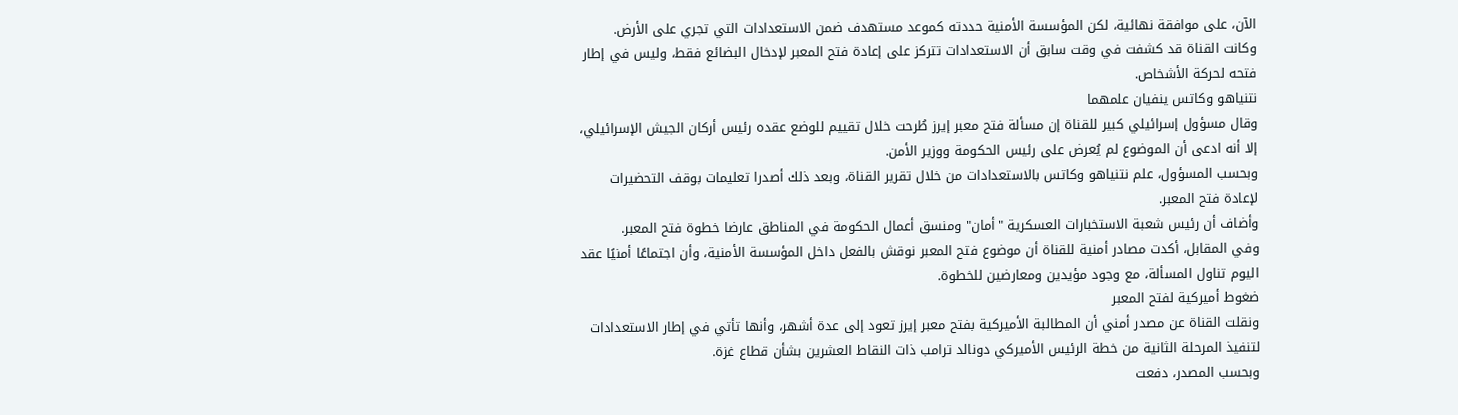الآن، على موافقة نهائية، لكن المؤسسة الأمنية حددته كموعد مستهدف ضمن الاستعدادات التي تجري على الأرض.
وكانت القناة قد كشفت في وقت سابق أن الاستعدادات تتركز على إعادة فتح المعبر لإدخال البضائع فقط، وليس في إطار فتحه لحركة الأشخاص.
نتنياهو وكاتس ينفيان علمهما
وقال مسؤول إسرائيلي كبير للقناة إن مسألة فتح معبر إيرز طُرحت خلال تقييم للوضع عقده رئيس أركان الجيش الإسرائيلي، إلا أنه ادعى أن الموضوع لم يُعرض على رئيس الحكومة ووزير الأمن.
وبحسب المسؤول، علم نتنياهو وكاتس بالاستعدادات من خلال تقرير القناة، وبعد ذلك أصدرا تعليمات بوقف التحضيرات لإعادة فتح المعبر.
وأضاف أن رئيس شعبة الاستخبارات العسكرية "أمان" ومنسق أعمال الحكومة في المناطق عارضا خطوة فتح المعبر.
وفي المقابل، أكدت مصادر أمنية للقناة أن موضوع فتح المعبر نوقش بالفعل داخل المؤسسة الأمنية، وأن اجتماعًا أمنيًا عقد اليوم تناول المسألة، مع وجود مؤيدين ومعارضين للخطوة.
ضغوط أميركية لفتح المعبر
ونقلت القناة عن مصدر أمني أن المطالبة الأميركية بفتح معبر إيرز تعود إلى عدة أشهر، وأنها تأتي في إطار الاستعدادات لتنفيذ المرحلة الثانية من خطة الرئيس الأميركي دونالد ترامب ذات النقاط العشرين بشأن قطاع غزة.
وبحسب المصدر، دفعت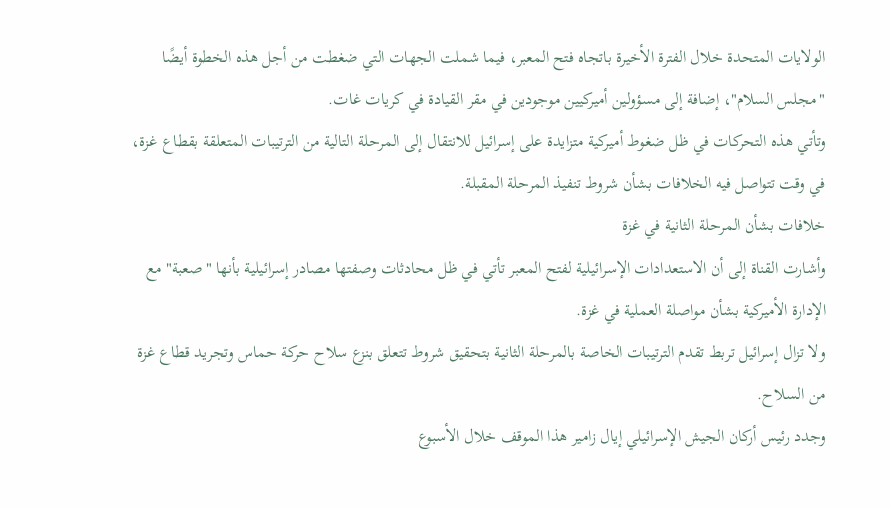الولايات المتحدة خلال الفترة الأخيرة باتجاه فتح المعبر، فيما شملت الجهات التي ضغطت من أجل هذه الخطوة أيضًا "مجلس السلام"، إضافة إلى مسؤولين أميركيين موجودين في مقر القيادة في كريات غات.
وتأتي هذه التحركات في ظل ضغوط أميركية متزايدة على إسرائيل للانتقال إلى المرحلة التالية من الترتيبات المتعلقة بقطاع غزة، في وقت تتواصل فيه الخلافات بشأن شروط تنفيذ المرحلة المقبلة.
خلافات بشأن المرحلة الثانية في غزة
وأشارت القناة إلى أن الاستعدادات الإسرائيلية لفتح المعبر تأتي في ظل محادثات وصفتها مصادر إسرائيلية بأنها "صعبة" مع الإدارة الأميركية بشأن مواصلة العملية في غزة.
ولا تزال إسرائيل تربط تقدم الترتيبات الخاصة بالمرحلة الثانية بتحقيق شروط تتعلق بنزع سلاح حركة حماس وتجريد قطاع غزة من السلاح.
وجدد رئيس أركان الجيش الإسرائيلي إيال زامير هذا الموقف خلال الأسبوع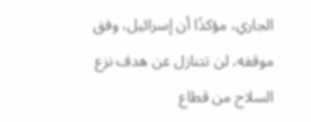الجاري، مؤكدًا أن إسرائيل، وفق موقفه، لن تتنازل عن هدف نزع السلاح من قطاع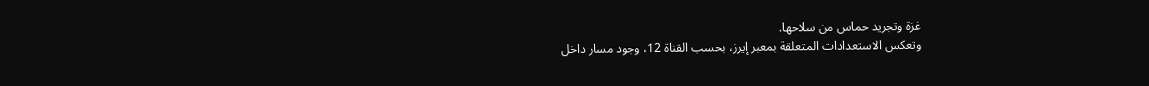غزة وتجريد حماس من سلاحها.
وتعكس الاستعدادات المتعلقة بمعبر إيرز، بحسب القناة 12، وجود مسار داخل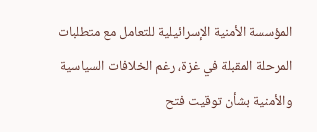المؤسسة الأمنية الإسرائيلية للتعامل مع متطلبات المرحلة المقبلة في غزة، رغم الخلافات السياسية والأمنية بشأن توقيت فتح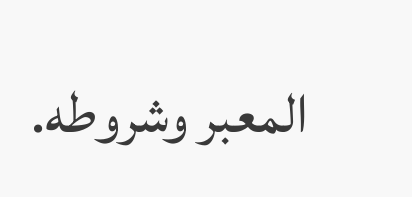المعبر وشروطه.